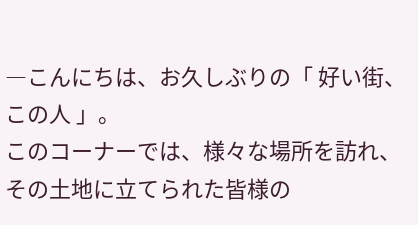―こんにちは、お久しぶりの「 好い街、この人 」。
このコーナーでは、様々な場所を訪れ、その土地に立てられた皆様の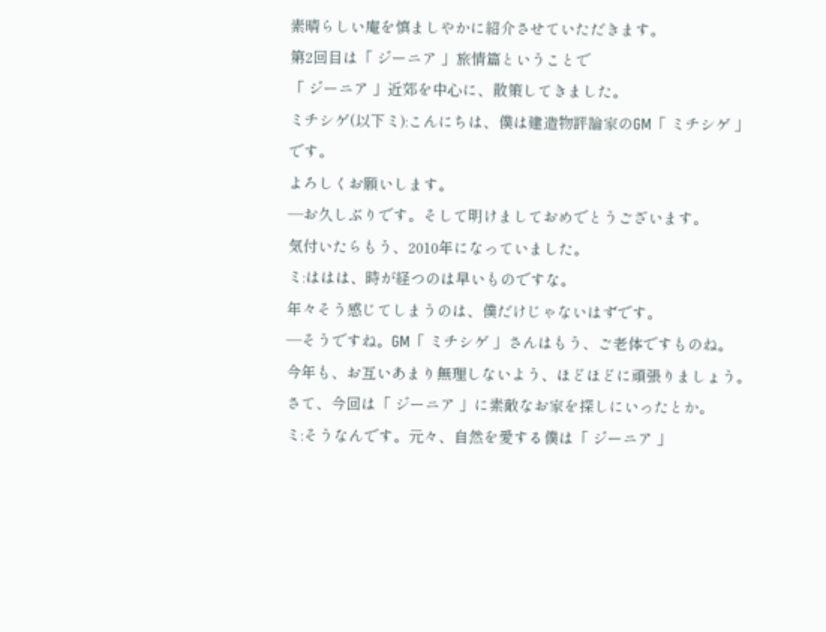素晴らしい庵を慎ましやかに紹介させていただきます。
第2回目は「 ジーニア 」旅情篇ということで
「 ジーニア 」近郊を中心に、散策してきました。
ミチシゲ(以下ミ):こんにちは、僕は建造物評論家のGM「 ミチシゲ 」です。
よろしくお願いします。
―お久しぶりです。そして明けましておめでとうございます。
気付いたらもう、2010年になっていました。
ミ:ははは、時が経つのは早いものですな。
年々そう感じてしまうのは、僕だけじゃないはずです。
―そうですね。GM「 ミチシゲ 」さんはもう、ご老体ですものね。
今年も、お互いあまり無理しないよう、ほどほどに頑張りましょう。
さて、今回は「 ジーニア 」に素敵なお家を探しにいったとか。
ミ:そうなんです。元々、自然を愛する僕は「 ジーニア 」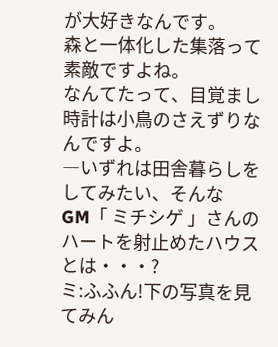が大好きなんです。
森と一体化した集落って素敵ですよね。
なんてたって、目覚まし時計は小鳥のさえずりなんですよ。
―いずれは田舎暮らしをしてみたい、そんな
GM「 ミチシゲ 」さんのハートを射止めたハウスとは・・・?
ミ:ふふん!下の写真を見てみん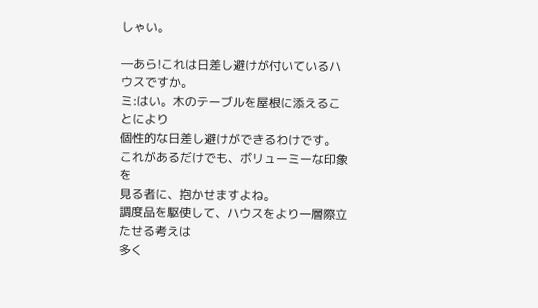しゃい。

―あら!これは日差し避けが付いているハウスですか。
ミ:はい。木のテーブルを屋根に添えることにより
個性的な日差し避けができるわけです。
これがあるだけでも、ボリューミーな印象を
見る者に、抱かせますよね。
調度品を駆使して、ハウスをより一層際立たせる考えは
多く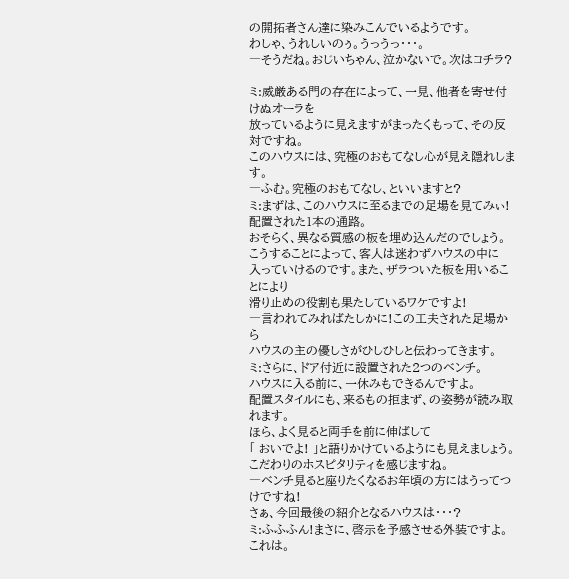の開拓者さん達に染みこんでいるようです。
わしゃ、うれしいのぅ。うっうっ・・・。
―そうだね。おじいちゃん、泣かないで。次はコチラ?

ミ:威厳ある門の存在によって、一見、他者を寄せ付けぬオーラを
放っているように見えますがまったくもって、その反対ですね。
このハウスには、究極のおもてなし心が見え隠れします。
―ふむ。究極のおもてなし、といいますと?
ミ:まずは、このハウスに至るまでの足場を見てみぃ!
配置された1本の通路。
おそらく、異なる質感の板を埋め込んだのでしょう。
こうすることによって、客人は迷わずハウスの中に
入っていけるのです。また、ザラついた板を用いることにより
滑り止めの役割も果たしているワケですよ!
―言われてみればたしかに!この工夫された足場から
ハウスの主の優しさがひしひしと伝わってきます。
ミ:さらに、ドア付近に設置された2つのベンチ。
ハウスに入る前に、一休みもできるんですよ。
配置スタイルにも、来るもの拒まず、の姿勢が読み取れます。
ほら、よく見ると両手を前に伸ばして
「 おいでよ! 」と語りかけているようにも見えましょう。
こだわりのホスピタリティを感じますね。
―ベンチ見ると座りたくなるお年頃の方にはうってつけですね!
さぁ、今回最後の紹介となるハウスは・・・?
ミ:ふふふん!まさに、啓示を予感させる外装ですよ。これは。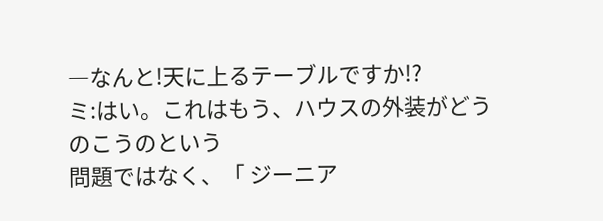―なんと!天に上るテーブルですか!?
ミ:はい。これはもう、ハウスの外装がどうのこうのという
問題ではなく、「 ジーニア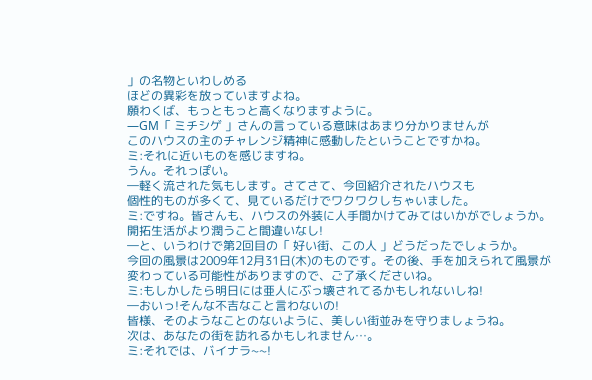」の名物といわしめる
ほどの異彩を放っていますよね。
願わくば、もっともっと高くなりますように。
―GM「 ミチシゲ 」さんの言っている意味はあまり分かりませんが
このハウスの主のチャレンジ精神に感動したということですかね。
ミ:それに近いものを感じますね。
うん。それっぽい。
―軽く流された気もします。さてさて、今回紹介されたハウスも
個性的ものが多くて、見ているだけでワクワクしちゃいました。
ミ:ですね。皆さんも、ハウスの外装に人手間かけてみてはいかがでしょうか。
開拓生活がより潤うこと間違いなし!
―と、いうわけで第2回目の「 好い街、この人 」どうだったでしょうか。
今回の風景は2009年12月31日(木)のものです。その後、手を加えられて風景が
変わっている可能性がありますので、ご了承くださいね。
ミ:もしかしたら明日には亜人にぶっ壊されてるかもしれないしね!
―おいっ!そんな不吉なこと言わないの!
皆様、そのようなことのないように、美しい街並みを守りましょうね。
次は、あなたの街を訪れるかもしれません…。
ミ:それでは、バイナラ~~!